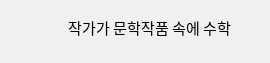작가가 문학작품 속에 수학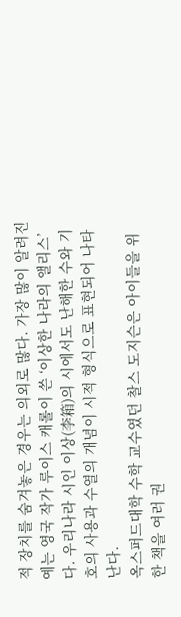적 장치를 숨겨놓은 경우는 의외로 많다. 가장 많이 알려진 예는 영국 작가 루이스 캐롤이 쓴 ‘이상한 나라의 앨리스’다. 우리나라 시인 이상(李箱)의 시에서도 난해한 수와 기호의 사용과 수열의 개념이 시적 형식으로 표현되어 나타난다.
옥스퍼드대학 수학 교수였던 찰스 도지슨은 아이들을 위한 책을 여러 권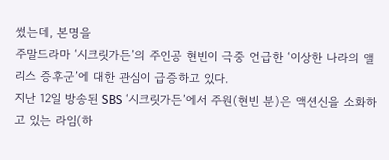썼는데, 본명을
주말드라마 ‘시크릿가든’의 주인공 현빈이 극중 언급한 ‘이상한 나라의 앨리스 증후군’에 대한 관심이 급증하고 있다.
지난 12일 방송된 SBS ‘시크릿가든’에서 주원(현빈 분)은 액션신을 소화하고 있는 라임(하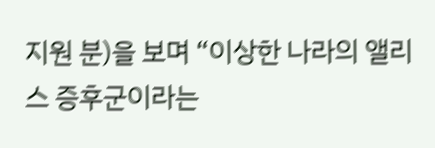지원 분)을 보며 “이상한 나라의 앨리스 증후군이라는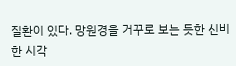질환이 있다. 망원경을 거꾸로 보는 듯한 신비한 시각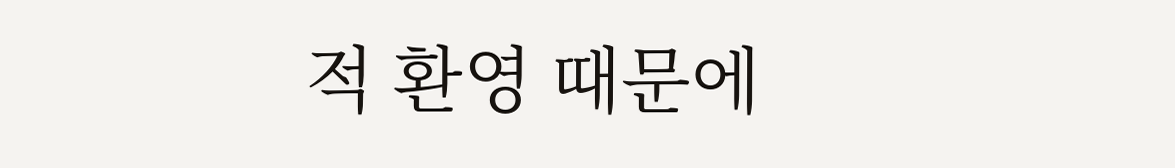적 환영 때문에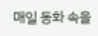매일 동화 속을